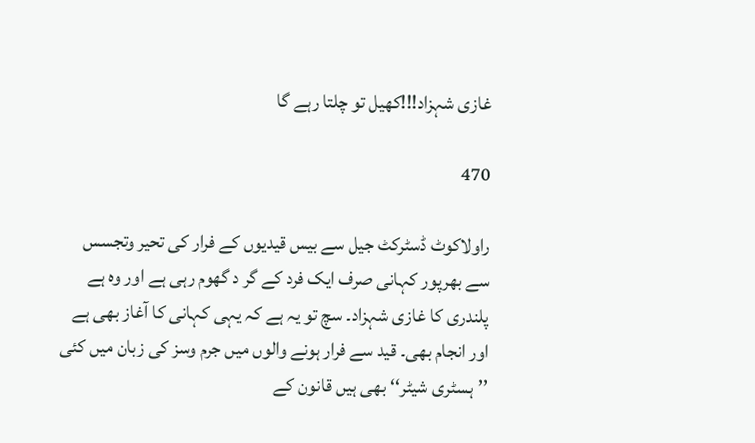غازی شہزاد!!!کھیل تو چلتا رہے گا

470

راولاکوٹ ڈسٹرکٹ جیل سے بیس قیدیوں کے فرار کی تحیر وتجسس سے بھرپور کہانی صرف ایک فرد کے گر د گھوم رہی ہے اور وہ ہے پلندری کا غازی شہزاد۔ سچ تو یہ ہے کہ یہی کہانی کا آغاز بھی ہے اور انجام بھی۔ قید سے فرار ہونے والوں میں جرم وسز کی زبان میں کئی ’’ہسٹری شیٹر‘‘ بھی ہیں قانون کے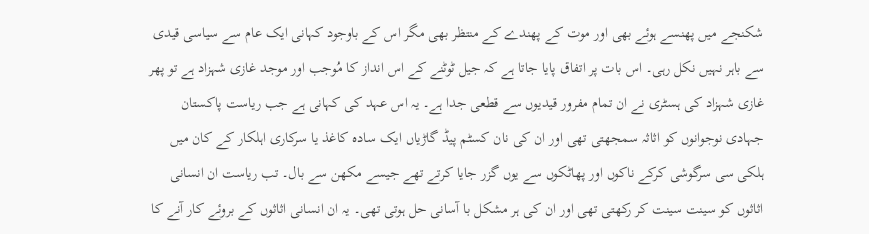شکنجے میں پھنسے ہوئے بھی اور موت کے پھندے کے منتظر بھی مگر اس کے باوجود کہانی ایک عام سے سیاسی قیدی سے باہر نہیں نکل رہی۔ اس بات پر اتفاق پایا جاتا ہے کہ جیل ٹوٹنے کے اس انداز کا مُوجب اور موجد غازی شہزاد ہے تو پھر غازی شہزاد کی ہسٹری نے ان تمام مفرور قیدیوں سے قطعی جدا ہے۔ یہ اس عہد کی کہانی ہے جب ریاست پاکستان جہادی نوجوانوں کو اثاثہ سمجھتی تھی اور ان کی نان کسٹم پیڈ گاڑیاں ایک سادہ کاغذ یا سرکاری اہلکار کے کان میں ہلکی سی سرگوشی کرکے ناکوں اور پھاٹکوں سے یوں گزر جایا کرتے تھے جیسے مکھن سے بال۔ تب ریاست ان انسانی اثاثوں کو سینت سینت کر رکھتی تھی اور ان کی ہر مشکل با آسانی حل ہوتی تھی۔ یہ ان انسانی اثاثوں کے بروئے کار آنے کا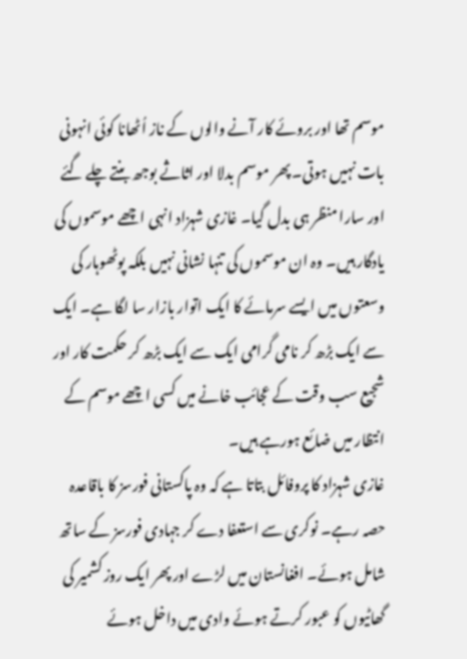موسم تھا اور بروئے کار آنے والوں کے ناز اُٹھانا کوئی انہونی بات نہیں ہوتی۔ پھر موسم بدلا اور اثاثے بوجھ بنتے چلے گئے اور سارا منظر ہی بدل گیا۔ غازی شہزاد انہی اچھے موسموں کی یادگار ہیں۔ وہ ان موسموں کی تنہا نشانی نہیں بلکہ پوٹھوہار کی وسعتوں میں ایسے سرمائے کا ایک اتوار بازار سا لگا ہے۔ ایک سے ایک بڑھ کر نامی گرامی ایک سے ایک بڑھ کر حکمت کار اور شجیع سب وقت کے عجائب خانے میں کسی اچھے موسم کے انتظار میں ضائع ہورہے ہیں۔
غازی شہزاد کا پروفائل بتاتا ہے کہ وہ پاکستانی فورسز کا باقاعدہ حصہ رہے۔ نوکری سے استعفا دے کر جہادی فورسز کے ساتھ شامل ہوئے۔ افغانستان میں لڑے اور پھر ایک روز کشمیر کی گھاٹیوں کو عبور کرتے ہوئے وادی میں داخل ہوئے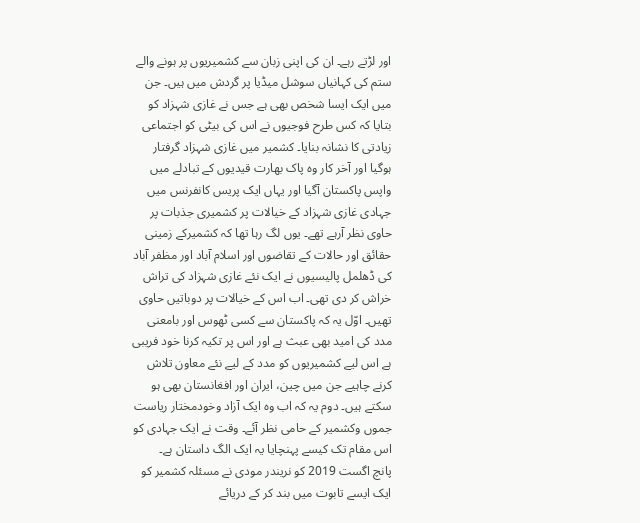اور لڑتے رہے۔ ان کی اپنی زبان سے کشمیریوں پر ہونے والے ستم کی کہانیاں سوشل میڈیا پر گردش میں ہیں۔ جن میں ایک ایسا شخص بھی ہے جس نے غازی شہزاد کو بتایا کہ کس طرح فوجیوں نے اس کی بیٹی کو اجتماعی زیادتی کا نشانہ بنایا۔ کشمیر میں غازی شہزاد گرفتار ہوگیا اور آخر کار وہ پاک بھارت قیدیوں کے تبادلے میں واپس پاکستان آگیا اور یہاں ایک پریس کانفرنس میں جہادی غازی شہزاد کے خیالات پر کشمیری جذبات پر حاوی نظر آرہے تھے۔ یوں لگ رہا تھا کہ کشمیرکے زمینی حقائق اور حالات کے تقاضوں اور اسلام آباد اور مظفر آباد کی ڈھلمل پالیسیوں نے ایک نئے غازی شہزاد کی تراش خراش کر دی تھی۔ اب اس کے خیالات پر دوباتیں حاوی تھیں۔ اوّل یہ کہ پاکستان سے کسی ٹھوس اور بامعنی مدد کی امید بھی عبث ہے اور اس پر تکیہ کرنا خود فریبی ہے اس لیے کشمیریوں کو مدد کے لیے نئے معاون تلاش کرنے چاہیے جن میں چین، ایران اور افغانستان بھی ہو سکتے ہیں۔ دوم یہ کہ اب وہ ایک آزاد وخودمختار ریاست جموں وکشمیر کے حامی نظر آئے۔ وقت نے ایک جہادی کو اس مقام تک کیسے پہنچایا یہ ایک الگ داستان ہے۔
پانچ اگست 2019 کو نریندر مودی نے مسئلہ کشمیر کو ایک ایسے تابوت میں بند کر کے دریائے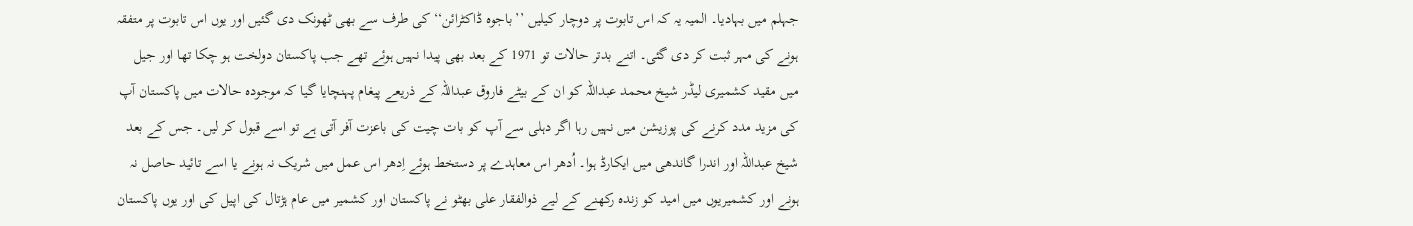جہلم میں بہادیا۔ المیہ یہ کہ اس تابوت پر دوچار کیلیں ’’باجوہ ڈاکٹرائن‘‘ کی طرف سے بھی ٹھونک دی گئیں اور یوں اس تابوت پر متفقہ ہونے کی مہر ثبت کر دی گئی۔ اتنے بدتر حالات تو 1971 کے بعد بھی پیدا نہیں ہوئے تھے جب پاکستان دولخت ہو چکا تھا اور جیل میں مقید کشمیری لیڈر شیخ محمد عبداللہ کو ان کے بیٹے فاروق عبداللہ کے ذریعے پیغام پہنچایا گیا کہ موجودہ حالات میں پاکستان آپ کی مزید مدد کرنے کی پوزیشن میں نہیں رہا اگر دہلی سے آپ کو بات چیت کی باعزت آفر آتی ہے تو اسے قبول کر لیں۔ جس کے بعد شیخ عبداللہ اور اندرا گاندھی میں ایکارڈ ہوا۔ اُدھر اس معاہدے پر دستخط ہوئے اِدھر اس عمل میں شریک نہ ہونے یا اسے تائید حاصل نہ ہونے اور کشمیریوں میں امید کو زندہ رکھنے کے لیے ذوالفقار علی بھٹو نے پاکستان اور کشمیر میں عام ہڑتال کی اپیل کی اور یوں پاکستان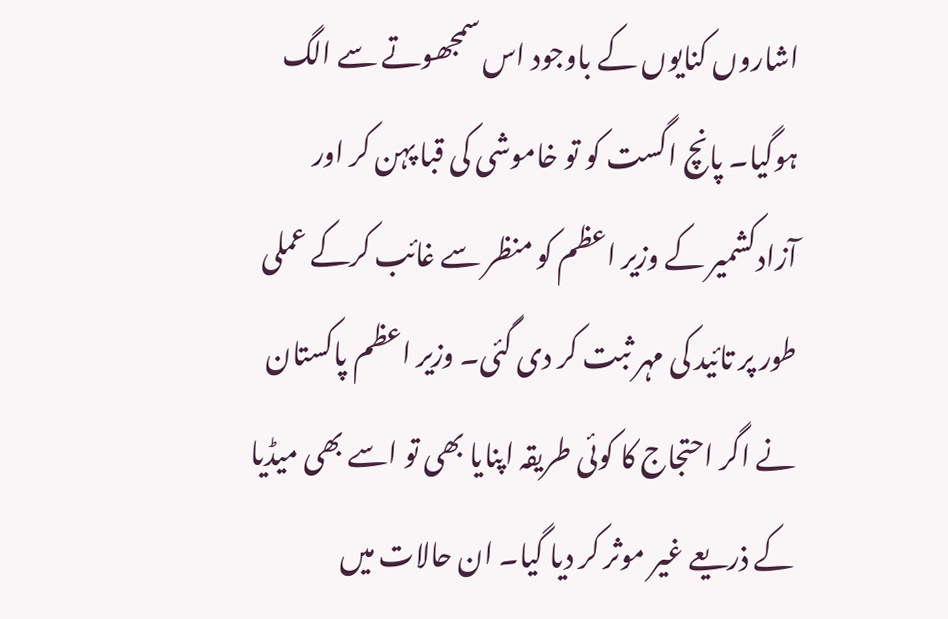اشاروں کنایوں کے باوجود اس سمجھوتے سے الگ ہوگیا۔ پانچ اگست کو تو خاموشی کی قبا پہن کر اور آزادکشمیر کے وزیر اعظم کو منظر سے غائب کرکے عملی طور پر تائید کی مہر ثبت کر دی گئی۔ وزیر اعظم پاکستان نے اگر احتجاج کا کوئی طریقہ اپنایا بھی تو اسے بھی میڈیا کے ذریعے غیر موثر کر دیا گیا۔ ان حالات میں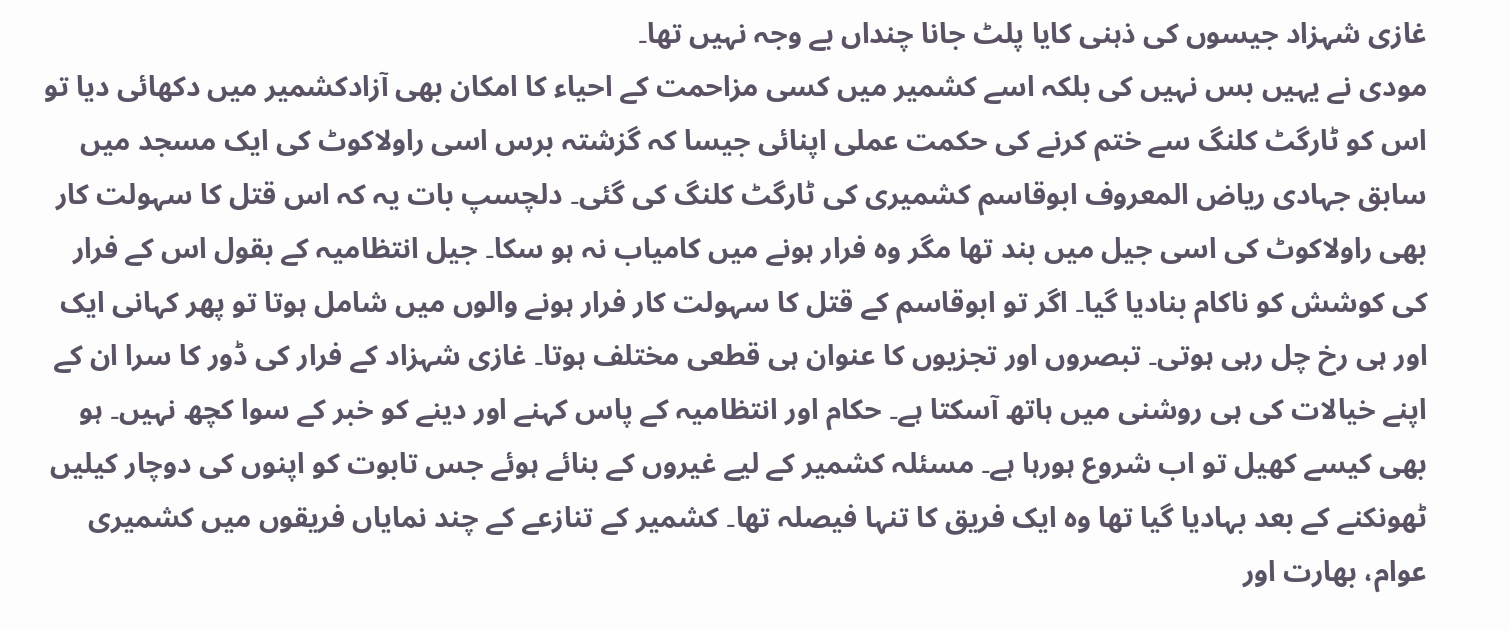غازی شہزاد جیسوں کی ذہنی کایا پلٹ جانا چنداں بے وجہ نہیں تھا۔
مودی نے یہیں بس نہیں کی بلکہ اسے کشمیر میں کسی مزاحمت کے احیاء کا امکان بھی آزادکشمیر میں دکھائی دیا تو اس کو ٹارگٹ کلنگ سے ختم کرنے کی حکمت عملی اپنائی جیسا کہ گزشتہ برس اسی راولاکوٹ کی ایک مسجد میں سابق جہادی ریاض المعروف ابوقاسم کشمیری کی ٹارگٹ کلنگ کی گئی۔ دلچسپ بات یہ کہ اس قتل کا سہولت کار بھی راولاکوٹ کی اسی جیل میں بند تھا مگر وہ فرار ہونے میں کامیاب نہ ہو سکا۔ جیل انتظامیہ کے بقول اس کے فرار کی کوشش کو ناکام بنادیا گیا۔ اگر تو ابوقاسم کے قتل کا سہولت کار فرار ہونے والوں میں شامل ہوتا تو پھر کہانی ایک اور ہی رخ چل رہی ہوتی۔ تبصروں اور تجزیوں کا عنوان ہی قطعی مختلف ہوتا۔ غازی شہزاد کے فرار کی ڈور کا سرا ان کے اپنے خیالات کی ہی روشنی میں ہاتھ آسکتا ہے۔ حکام اور انتظامیہ کے پاس کہنے اور دینے کو خبر کے سوا کچھ نہیں۔ ہو بھی کیسے کھیل تو اب شروع ہورہا ہے۔ مسئلہ کشمیر کے لیے غیروں کے بنائے ہوئے جس تابوت کو اپنوں کی دوچار کیلیں ٹھونکنے کے بعد بہادیا گیا تھا وہ ایک فریق کا تنہا فیصلہ تھا۔ کشمیر کے تنازعے کے چند نمایاں فریقوں میں کشمیری عوام، بھارت اور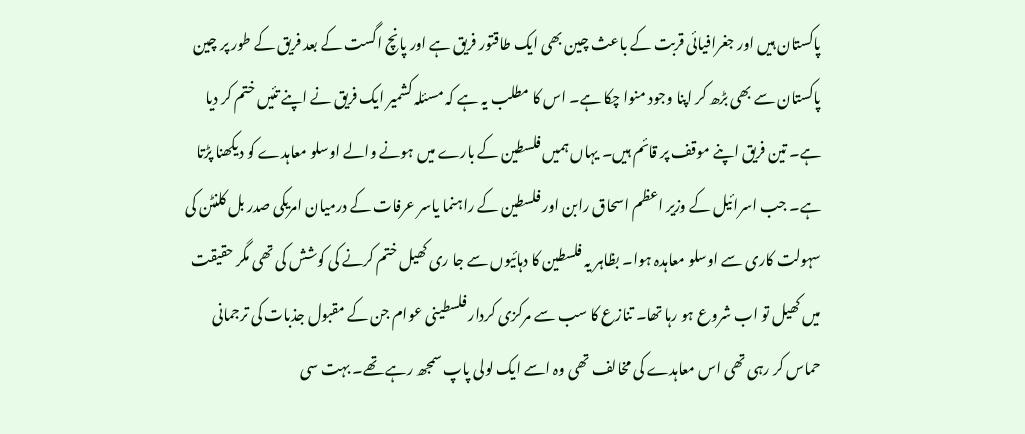پاکستان ہیں اور جغرافیائی قربت کے باعث چین بھی ایک طاقتور فریق ہے اور پانچ اگست کے بعد فریق کے طور پر چین پاکستان سے بھی بڑھ کر اپنا وجود منوا چکا ہے۔ اس کا مطلب یہ ہے کہ مسئلہ کشمیر ایک فریق نے اپنے تئیں ختم کر دیا ہے۔ تین فریق اپنے موقف پر قائم ہیں۔ یہاں ہمیں فلسطین کے بارے میں ہونے والے اوسلو معاہدے کو دیکھنا پڑتا ہے۔ جب اسرائیل کے وزیر اعظم اسحاق رابن اور فلسطین کے راہنما یاسر عرفات کے درمیان امریکی صدر بل کلنٹن کی سہولت کاری سے اوسلو معاہدہ ہوا۔ بظاہر یہ فلسطین کا دہائیوں سے جا ری کھیل ختم کرنے کی کوشش کی تھی مگر حقیقت میں کھیل تو اب شروع ہو رہا تھا۔ تنازع کا سب سے مرکزی کردار فلسطینی عوام جن کے مقبول جذبات کی ترجمانی حماس کر رہی تھی اس معاہدے کی مخالف تھی وہ اسے ایک لولی پاپ سمجھ رہے تھے۔ بہت سی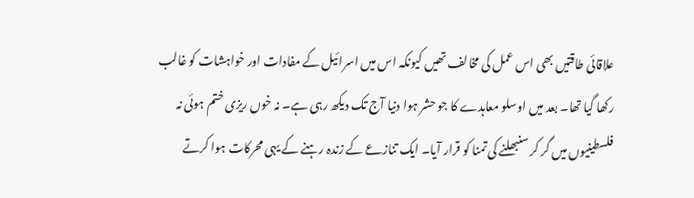علاقائی طاقتیں بھی اس عمل کی مخالف تھیں کیونکہ اس میں اسرائیل کے مفادات اور خواہشات کو غالب رکھا گیا تھا۔ بعد میں اوسلو معاہدے کا جو حشر ہوا دنیا آج تک دیکھ رہی ہے۔ نہ خوں ریزی ختم ہوئی نہ فلسطینیوں میں گر کر سنبھلنے کی تمنا کو قرار آیا۔ ایک تنازعے کے زندہ رہنے کے یہی محرکات ہوا کرتے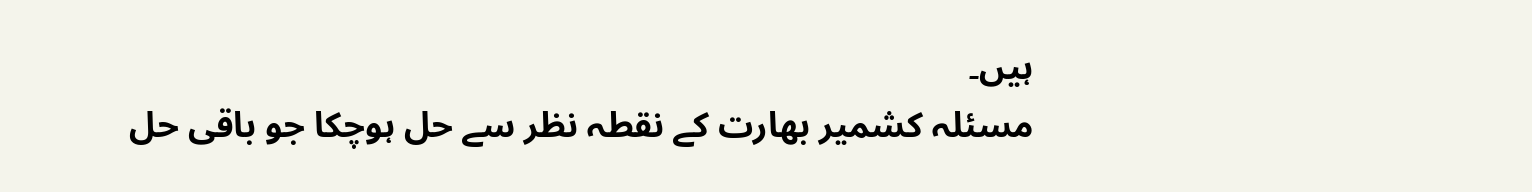ہیں۔
مسئلہ کشمیر بھارت کے نقطہ نظر سے حل ہوچکا جو باقی حل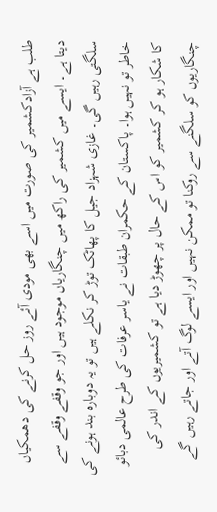طلب ہے آزادکشمیر کی صورت میں اسے بھی مودی آئے روز حل کرنے کی دھمکیاں دیتا ہے۔ ایسے میں کشمیر کی راکھ میں چنگاریاں موجود ہیں اور جو وقفے وقفے سے سلگتی رہیں گی۔ غازی شہزاد جیل کا پھاٹک توڑ کر نکلے ہیں تو یہ دوبارہ بند ہونے کی خاطر تو نہیں ہوا۔ پاکستان کے حکمران طبقات نے یاسر عرفات کی طرح عالمی دبائو کا شکار ہو کر کشمیر کو اس کے حال پر چھوڑ دیا ہے تو کشمیریوں کے اندر کی چنگاریوں کو سلگنے سے روکنا تو ممکن نہیں اور ایسے لوگ آتے اور جاتے رہیں گے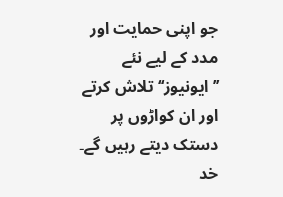جو اپنی حمایت اور مدد کے لیے نئے ’’ایونیوز‘‘ تلاش کرتے اور ان کواڑوں پر دستک دیتے رہیں گے۔ خد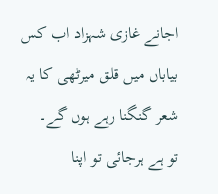اجانے غازی شہزاد اب کس بیاباں میں قلق میرٹھی کا یہ شعر گنگنا رہے ہوں گے۔
تو ہے ہرجائی تو اپنا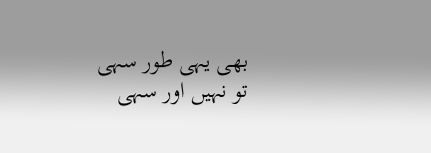بھی یہی طور سہی
تو نہیں اور سہی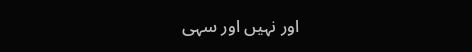اور نہیں اور سہی